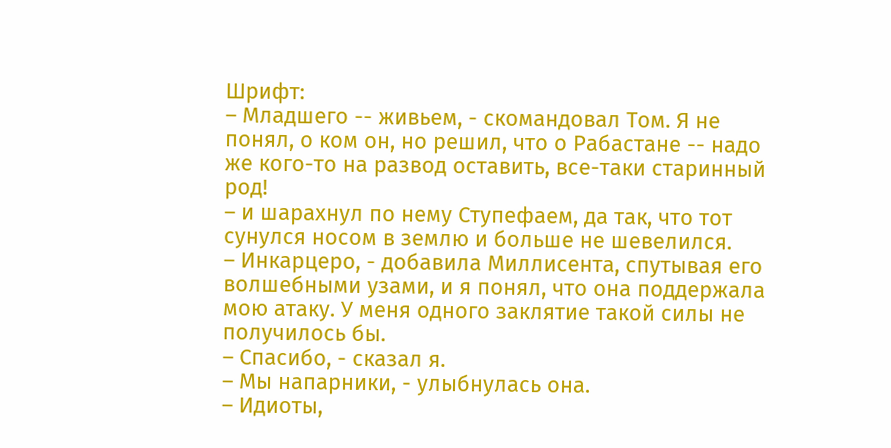Шрифт:
– Младшего -- живьем, - скомандовал Том. Я не понял, о ком он, но решил, что о Рабастане -- надо же кого-то на развод оставить, все-таки старинный род!
– и шарахнул по нему Ступефаем, да так, что тот сунулся носом в землю и больше не шевелился.
– Инкарцеро, - добавила Миллисента, спутывая его волшебными узами, и я понял, что она поддержала мою атаку. У меня одного заклятие такой силы не получилось бы.
– Спасибо, - сказал я.
– Мы напарники, - улыбнулась она.
– Идиоты,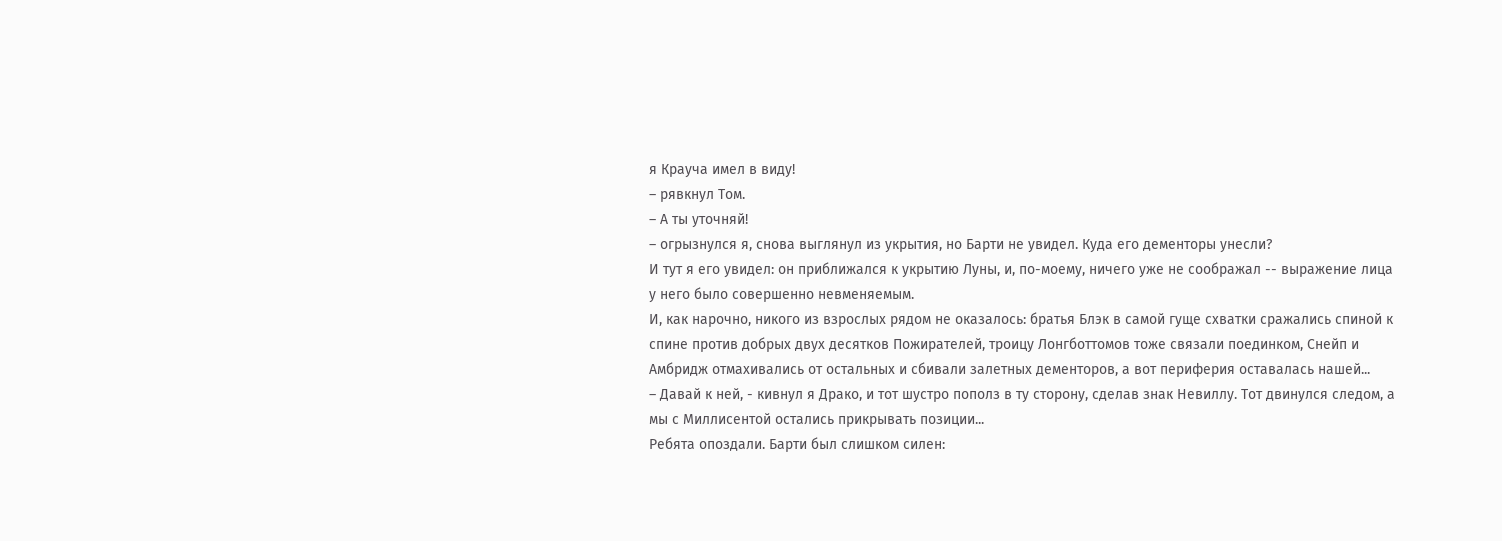я Крауча имел в виду!
– рявкнул Том.
– А ты уточняй!
– огрызнулся я, снова выглянул из укрытия, но Барти не увидел. Куда его дементоры унесли?
И тут я его увидел: он приближался к укрытию Луны, и, по-моему, ничего уже не соображал -- выражение лица у него было совершенно невменяемым.
И, как нарочно, никого из взрослых рядом не оказалось: братья Блэк в самой гуще схватки сражались спиной к спине против добрых двух десятков Пожирателей, троицу Лонгботтомов тоже связали поединком, Снейп и Амбридж отмахивались от остальных и сбивали залетных дементоров, а вот периферия оставалась нашей...
– Давай к ней, - кивнул я Драко, и тот шустро пополз в ту сторону, сделав знак Невиллу. Тот двинулся следом, а мы с Миллисентой остались прикрывать позиции...
Ребята опоздали. Барти был слишком силен: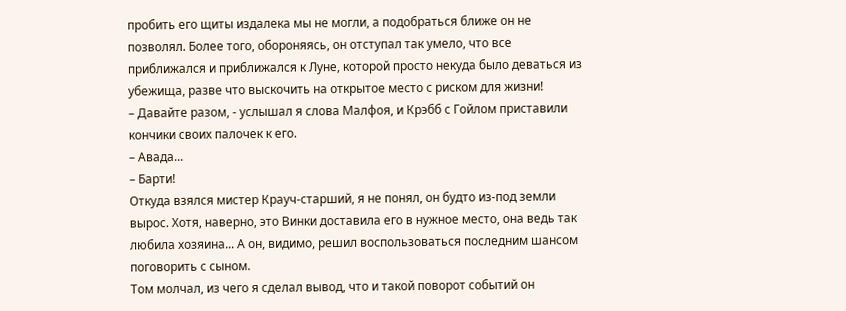пробить его щиты издалека мы не могли, а подобраться ближе он не позволял. Более того, обороняясь, он отступал так умело, что все приближался и приближался к Луне, которой просто некуда было деваться из убежища, разве что выскочить на открытое место с риском для жизни!
– Давайте разом, - услышал я слова Малфоя, и Крэбб с Гойлом приставили кончики своих палочек к его.
– Авада...
– Барти!
Откуда взялся мистер Крауч-старший, я не понял, он будто из-под земли вырос. Хотя, наверно, это Винки доставила его в нужное место, она ведь так любила хозяина... А он, видимо, решил воспользоваться последним шансом поговорить с сыном.
Том молчал, из чего я сделал вывод, что и такой поворот событий он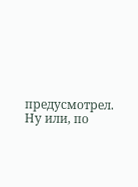предусмотрел. Ну или, по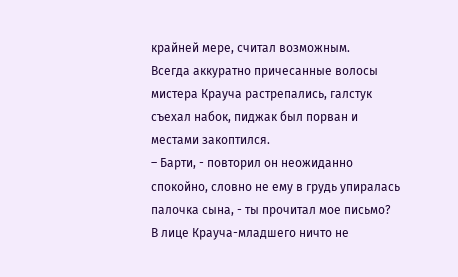крайней мере, считал возможным.
Всегда аккуратно причесанные волосы мистера Крауча растрепались, галстук съехал набок, пиджак был порван и местами закоптился.
– Барти, - повторил он неожиданно спокойно, словно не ему в грудь упиралась палочка сына, - ты прочитал мое письмо?
В лице Крауча-младшего ничто не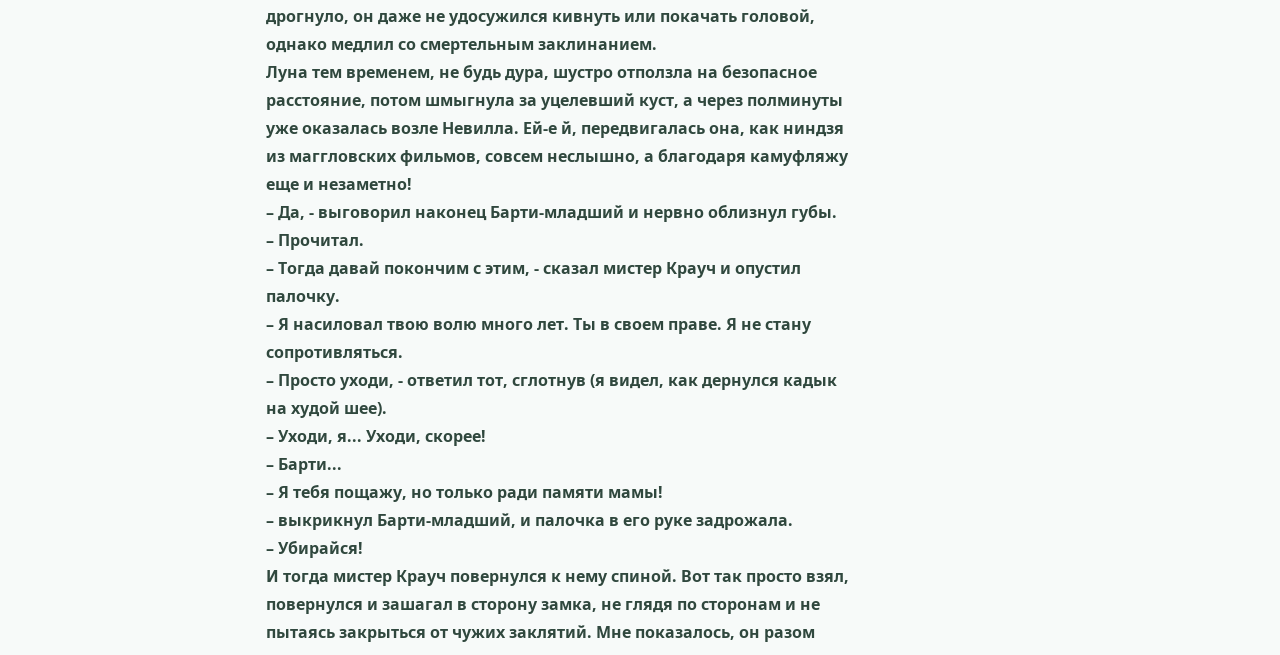дрогнуло, он даже не удосужился кивнуть или покачать головой, однако медлил со смертельным заклинанием.
Луна тем временем, не будь дура, шустро отползла на безопасное расстояние, потом шмыгнула за уцелевший куст, а через полминуты уже оказалась возле Невилла. Ей-е й, передвигалась она, как ниндзя из маггловских фильмов, совсем неслышно, а благодаря камуфляжу еще и незаметно!
– Да, - выговорил наконец Барти-младший и нервно облизнул губы.
– Прочитал.
– Тогда давай покончим с этим, - сказал мистер Крауч и опустил палочку.
– Я насиловал твою волю много лет. Ты в своем праве. Я не стану сопротивляться.
– Просто уходи, - ответил тот, сглотнув (я видел, как дернулся кадык на худой шее).
– Уходи, я... Уходи, скорее!
– Барти...
– Я тебя пощажу, но только ради памяти мамы!
– выкрикнул Барти-младший, и палочка в его руке задрожала.
– Убирайся!
И тогда мистер Крауч повернулся к нему спиной. Вот так просто взял, повернулся и зашагал в сторону замка, не глядя по сторонам и не пытаясь закрыться от чужих заклятий. Мне показалось, он разом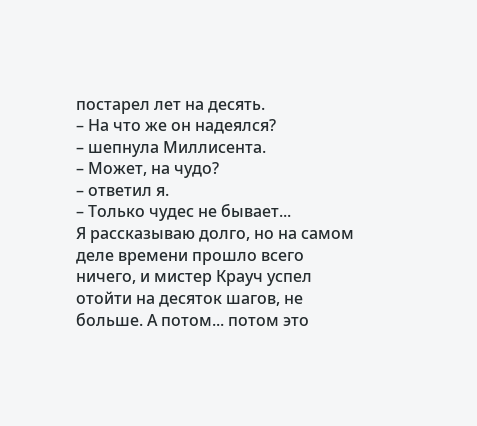постарел лет на десять.
– На что же он надеялся?
– шепнула Миллисента.
– Может, на чудо?
– ответил я.
– Только чудес не бывает...
Я рассказываю долго, но на самом деле времени прошло всего ничего, и мистер Крауч успел отойти на десяток шагов, не больше. А потом... потом это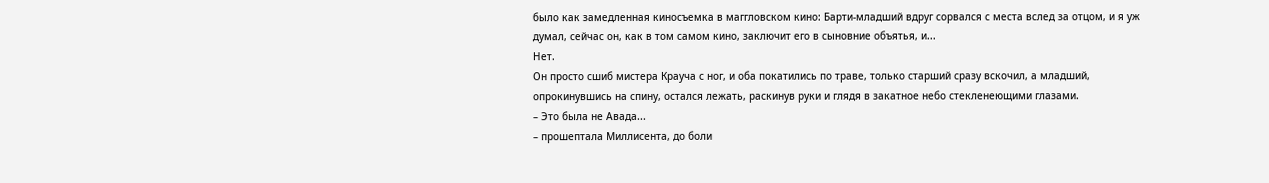было как замедленная киносъемка в маггловском кино: Барти-младший вдруг сорвался с места вслед за отцом, и я уж думал, сейчас он, как в том самом кино, заключит его в сыновние объятья, и...
Нет.
Он просто сшиб мистера Крауча с ног, и оба покатились по траве, только старший сразу вскочил, а младший, опрокинувшись на спину, остался лежать, раскинув руки и глядя в закатное небо стекленеющими глазами.
– Это была не Авада...
– прошептала Миллисента, до боли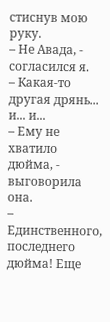стиснув мою руку.
– Не Авада, - согласился я.
– Какая-то другая дрянь... и... и...
– Ему не хватило дюйма, - выговорила она.
– Единственного, последнего дюйма! Еще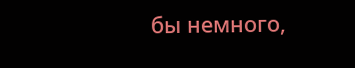бы немного,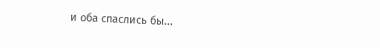и оба спаслись бы...